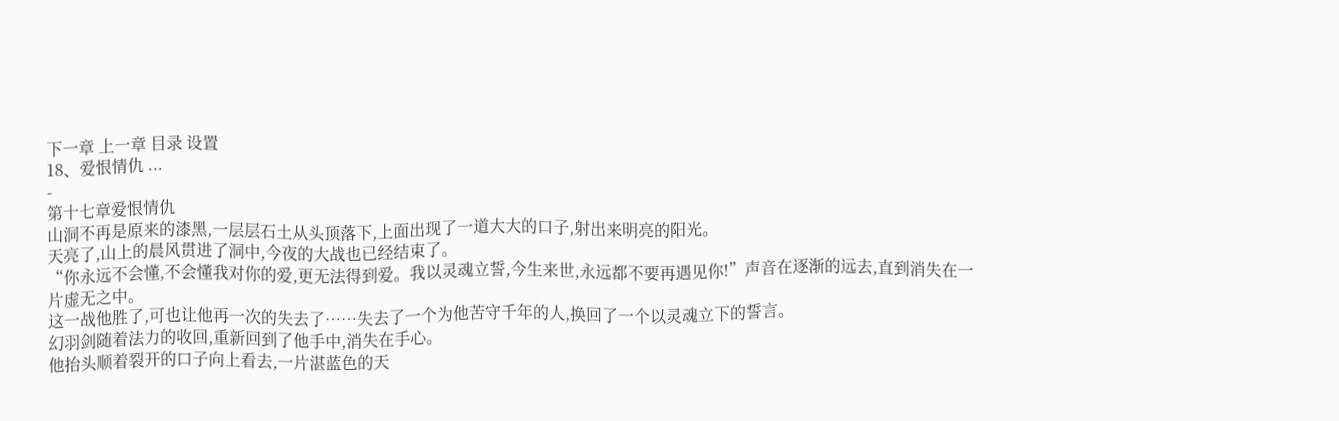下一章 上一章 目录 设置
18、爱恨情仇 ...
-
第十七章爱恨情仇
山洞不再是原来的漆黑,一层层石土从头顶落下,上面出现了一道大大的口子,射出来明亮的阳光。
天亮了,山上的晨风贯进了洞中,今夜的大战也已经结束了。
“你永远不会懂,不会懂我对你的爱,更无法得到爱。我以灵魂立誓,今生来世,永远都不要再遇见你!”声音在逐渐的远去,直到消失在一片虚无之中。
这一战他胜了,可也让他再一次的失去了……失去了一个为他苦守千年的人,换回了一个以灵魂立下的誓言。
幻羽剑随着法力的收回,重新回到了他手中,消失在手心。
他抬头顺着裂开的口子向上看去,一片湛蓝色的天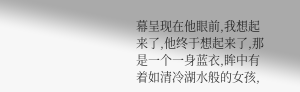幕呈现在他眼前,我想起来了,他终于想起来了,那是一个一身蓝衣,眸中有着如清冷湖水般的女孩,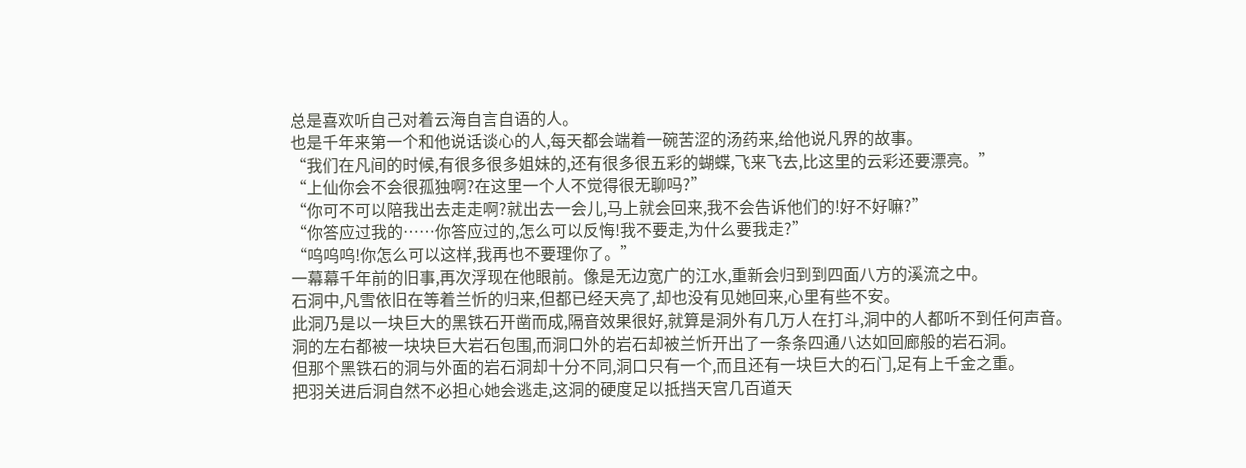总是喜欢听自己对着云海自言自语的人。
也是千年来第一个和他说话谈心的人,每天都会端着一碗苦涩的汤药来,给他说凡界的故事。
“我们在凡间的时候,有很多很多姐妹的,还有很多很五彩的蝴蝶,飞来飞去,比这里的云彩还要漂亮。”
“上仙你会不会很孤独啊?在这里一个人不觉得很无聊吗?”
“你可不可以陪我出去走走啊?就出去一会儿,马上就会回来,我不会告诉他们的!好不好嘛?”
“你答应过我的……你答应过的,怎么可以反悔!我不要走,为什么要我走?”
“呜呜呜!你怎么可以这样,我再也不要理你了。”
一幕幕千年前的旧事,再次浮现在他眼前。像是无边宽广的江水,重新会归到到四面八方的溪流之中。
石洞中,凡雪依旧在等着兰忻的归来,但都已经天亮了,却也没有见她回来,心里有些不安。
此洞乃是以一块巨大的黑铁石开凿而成,隔音效果很好,就算是洞外有几万人在打斗,洞中的人都听不到任何声音。
洞的左右都被一块块巨大岩石包围,而洞口外的岩石却被兰忻开出了一条条四通八达如回廊般的岩石洞。
但那个黑铁石的洞与外面的岩石洞却十分不同,洞口只有一个,而且还有一块巨大的石门,足有上千金之重。
把羽关进后洞自然不必担心她会逃走,这洞的硬度足以抵挡天宫几百道天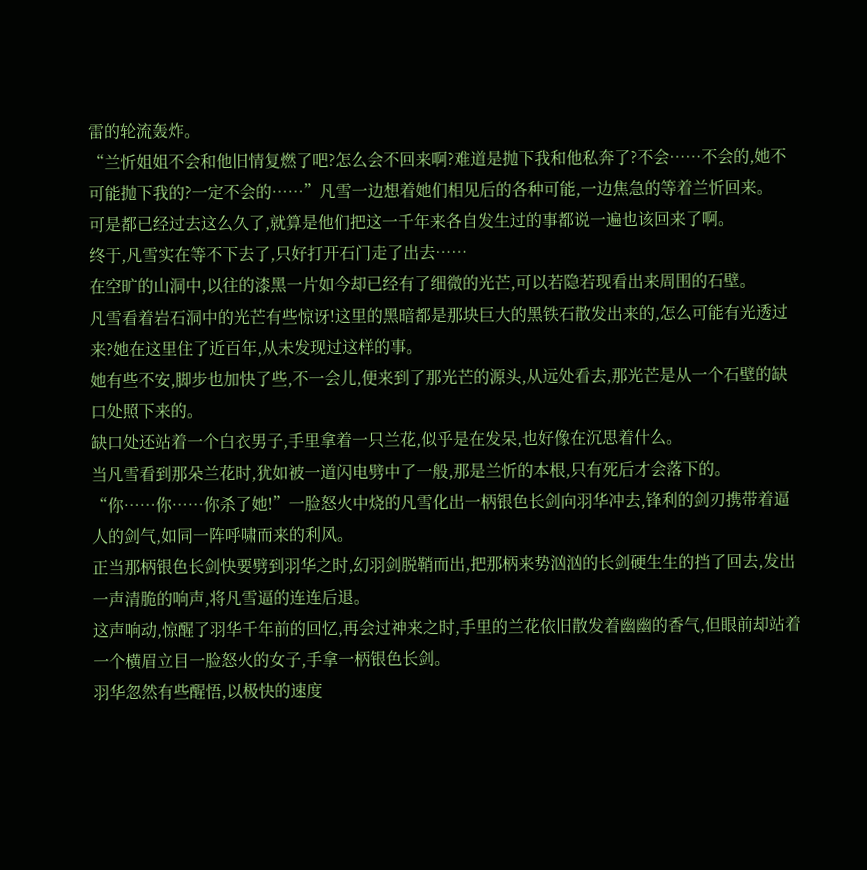雷的轮流轰炸。
“兰忻姐姐不会和他旧情复燃了吧?怎么会不回来啊?难道是抛下我和他私奔了?不会……不会的,她不可能抛下我的?一定不会的……”凡雪一边想着她们相见后的各种可能,一边焦急的等着兰忻回来。
可是都已经过去这么久了,就算是他们把这一千年来各自发生过的事都说一遍也该回来了啊。
终于,凡雪实在等不下去了,只好打开石门走了出去……
在空旷的山洞中,以往的漆黑一片如今却已经有了细微的光芒,可以若隐若现看出来周围的石壁。
凡雪看着岩石洞中的光芒有些惊讶!这里的黑暗都是那块巨大的黑铁石散发出来的,怎么可能有光透过来?她在这里住了近百年,从未发现过这样的事。
她有些不安,脚步也加快了些,不一会儿,便来到了那光芒的源头,从远处看去,那光芒是从一个石壁的缺口处照下来的。
缺口处还站着一个白衣男子,手里拿着一只兰花,似乎是在发呆,也好像在沉思着什么。
当凡雪看到那朵兰花时,犹如被一道闪电劈中了一般,那是兰忻的本根,只有死后才会落下的。
“你……你……你杀了她!”一脸怒火中烧的凡雪化出一柄银色长剑向羽华冲去,锋利的剑刃携带着逼人的剑气,如同一阵呼啸而来的利风。
正当那柄银色长剑快要劈到羽华之时,幻羽剑脱鞘而出,把那柄来势汹汹的长剑硬生生的挡了回去,发出一声清脆的响声,将凡雪逼的连连后退。
这声响动,惊醒了羽华千年前的回忆,再会过神来之时,手里的兰花依旧散发着幽幽的香气,但眼前却站着一个横眉立目一脸怒火的女子,手拿一柄银色长剑。
羽华忽然有些醒悟,以极快的速度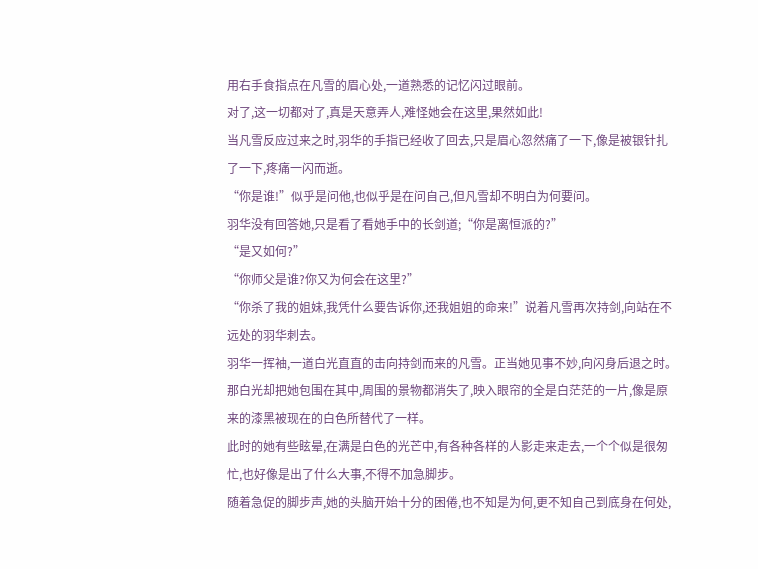用右手食指点在凡雪的眉心处,一道熟悉的记忆闪过眼前。
对了,这一切都对了,真是天意弄人,难怪她会在这里,果然如此!
当凡雪反应过来之时,羽华的手指已经收了回去,只是眉心忽然痛了一下,像是被银针扎了一下,疼痛一闪而逝。
“你是谁!”似乎是问他,也似乎是在问自己,但凡雪却不明白为何要问。
羽华没有回答她,只是看了看她手中的长剑道;“你是离恒派的?”
“是又如何?”
“你师父是谁?你又为何会在这里?”
“你杀了我的姐妹,我凭什么要告诉你,还我姐姐的命来!”说着凡雪再次持剑,向站在不远处的羽华刺去。
羽华一挥袖,一道白光直直的击向持剑而来的凡雪。正当她见事不妙,向闪身后退之时。
那白光却把她包围在其中,周围的景物都消失了,映入眼帘的全是白茫茫的一片,像是原来的漆黑被现在的白色所替代了一样。
此时的她有些眩晕,在满是白色的光芒中,有各种各样的人影走来走去,一个个似是很匆忙,也好像是出了什么大事,不得不加急脚步。
随着急促的脚步声,她的头脑开始十分的困倦,也不知是为何,更不知自己到底身在何处,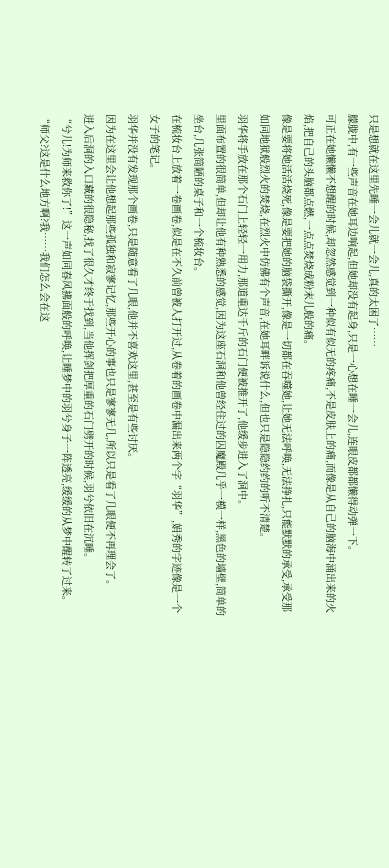只是想就在这里先睡一会儿就一会儿,真的太困了……
朦胧中,有一些声音在她耳边响起,但她却没有起身,只是一心想在睡一会儿,连眼皮都都懒得动弹一下。
可正在她懒懒不想醒的时候,却忽然感觉到一种似有似无的疼痛,不是皮肤上的痛,而像是从自己的脑海中涌出来的火焰,把自己的头脑都点燃,一点点焚烧成粉末儿般的痛。
像是要将她活活烧死,像是要把她的脑袋撕开,像是一切都在吞噬她,让她无法呼唤,无法挣扎,只能默默的承受,承受那如同地狱般烈火的焚烧,在烈火中仿佛有个声音,在她耳畔诉说什么,但也只是隐隐约约的听不清楚。
羽华将手放在那个石门上轻轻一用力,那道重达千斤的石门便被推开了,他缓步进入了洞中。
里面布置的很简单,但却让他有种熟悉的感觉,因为这座石洞和他曾经住过的囚魔殿几乎一模一样,黑色的墙壁,简单的坐台,几张简陋的桌子和一个梳妆台。
在梳妆台上放着一卷画卷,似是在不久前曾被人打开过,从卷着的画卷中漏出来两个字“羽华”,娟秀的字迹像是一个女子的笔记。
羽华并没有发现那个画卷,只是随意看了几眼,他并不喜欢这里,甚至是有些讨厌。
因为在这里会让他想起那些孤独和寂寥记忆,那些开心的事也只是寥寥无几,所以只是看了几眼便不再理会了。
进入后洞的入口藏的很隐秘,找了很久才终于找到,当他挥剑把厚重的石门劈开的时候,羽兮依旧在沉睡。
“兮儿!为师来救你了!”这一声如同春风拂面般的呼唤,让睡梦中的羽兮身子一阵透亮,缓缓的从梦中醒转了过来。
“师父?这是什么地方啊?我……我们怎么会在这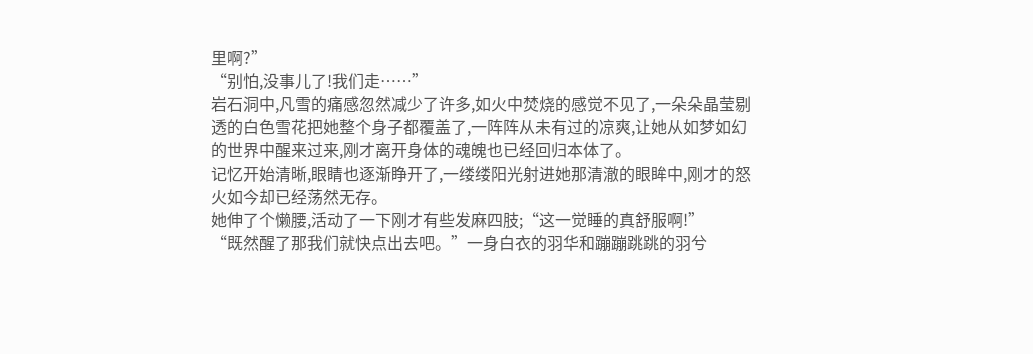里啊?”
“别怕,没事儿了!我们走……”
岩石洞中,凡雪的痛感忽然减少了许多,如火中焚烧的感觉不见了,一朵朵晶莹剔透的白色雪花把她整个身子都覆盖了,一阵阵从未有过的凉爽,让她从如梦如幻的世界中醒来过来,刚才离开身体的魂魄也已经回归本体了。
记忆开始清晰,眼睛也逐渐睁开了,一缕缕阳光射进她那清澈的眼眸中,刚才的怒火如今却已经荡然无存。
她伸了个懒腰,活动了一下刚才有些发麻四肢;“这一觉睡的真舒服啊!”
“既然醒了那我们就快点出去吧。”一身白衣的羽华和蹦蹦跳跳的羽兮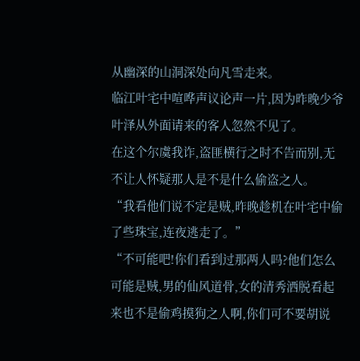从幽深的山洞深处向凡雪走来。
临江叶宅中喧哗声议论声一片,因为昨晚少爷叶泽从外面请来的客人忽然不见了。
在这个尔虞我诈,盗匪横行之时不告而别,无不让人怀疑那人是不是什么偷盗之人。
“我看他们说不定是贼,昨晚趁机在叶宅中偷了些珠宝,连夜逃走了。”
“不可能吧!你们看到过那两人吗?他们怎么可能是贼,男的仙风道骨,女的清秀洒脱看起来也不是偷鸡摸狗之人啊,你们可不要胡说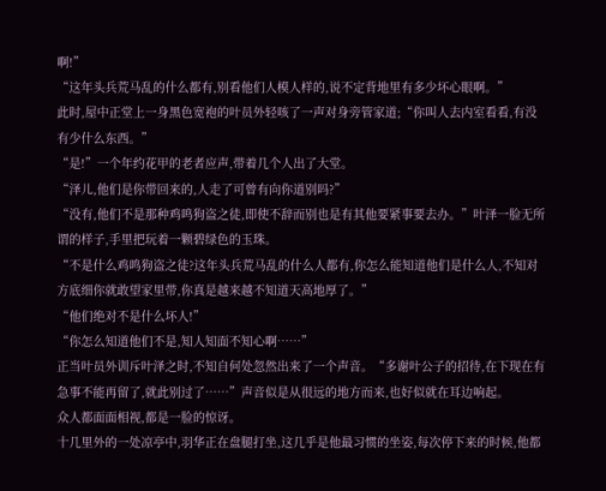啊!”
“这年头兵荒马乱的什么都有,别看他们人模人样的,说不定背地里有多少坏心眼啊。”
此时,屋中正堂上一身黑色宽袍的叶员外轻咳了一声对身旁管家道;“你叫人去内室看看,有没有少什么东西。”
“是!”一个年约花甲的老者应声,带着几个人出了大堂。
“泽儿,他们是你带回来的,人走了可曾有向你道别吗?”
“没有,他们不是那种鸡鸣狗盗之徒,即使不辞而别也是有其他要紧事要去办。”叶泽一脸无所谓的样子,手里把玩着一颗碧绿色的玉珠。
“不是什么鸡鸣狗盗之徒?这年头兵荒马乱的什么人都有,你怎么能知道他们是什么人,不知对方底细你就敢望家里带,你真是越来越不知道天高地厚了。”
“他们绝对不是什么坏人!”
“你怎么知道他们不是,知人知面不知心啊……”
正当叶员外训斥叶泽之时,不知自何处忽然出来了一个声音。“多谢叶公子的招待,在下现在有急事不能再留了,就此别过了……”声音似是从很远的地方而来,也好似就在耳边响起。
众人都面面相视,都是一脸的惊讶。
十几里外的一处凉亭中,羽华正在盘腿打坐,这几乎是他最习惯的坐姿,每次停下来的时候,他都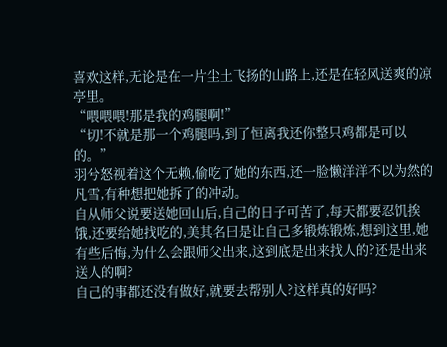喜欢这样,无论是在一片尘土飞扬的山路上,还是在轻风送爽的凉亭里。
“喂喂喂!那是我的鸡腿啊!”
“切!不就是那一个鸡腿吗,到了恒离我还你整只鸡都是可以的。”
羽兮怒视着这个无赖,偷吃了她的东西,还一脸懒洋洋不以为然的凡雪,有种想把她拆了的冲动。
自从师父说要送她回山后,自己的日子可苦了,每天都要忍饥挨饿,还要给她找吃的,美其名曰是让自己多锻炼锻炼,想到这里,她有些后悔,为什么会跟师父出来,这到底是出来找人的?还是出来送人的啊?
自己的事都还没有做好,就要去帮别人?这样真的好吗?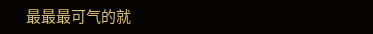最最最可气的就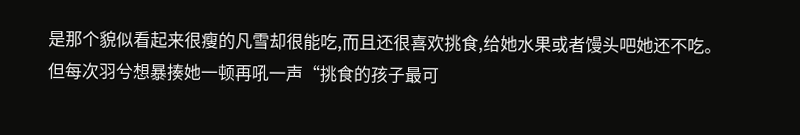是那个貌似看起来很瘦的凡雪却很能吃,而且还很喜欢挑食,给她水果或者馒头吧她还不吃。
但每次羽兮想暴揍她一顿再吼一声“挑食的孩子最可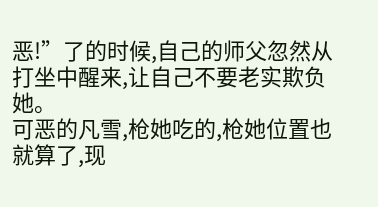恶!”了的时候,自己的师父忽然从打坐中醒来,让自己不要老实欺负她。
可恶的凡雪,枪她吃的,枪她位置也就算了,现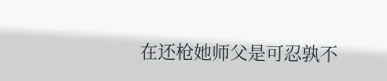在还枪她师父是可忍孰不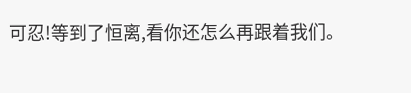可忍!等到了恒离,看你还怎么再跟着我们。